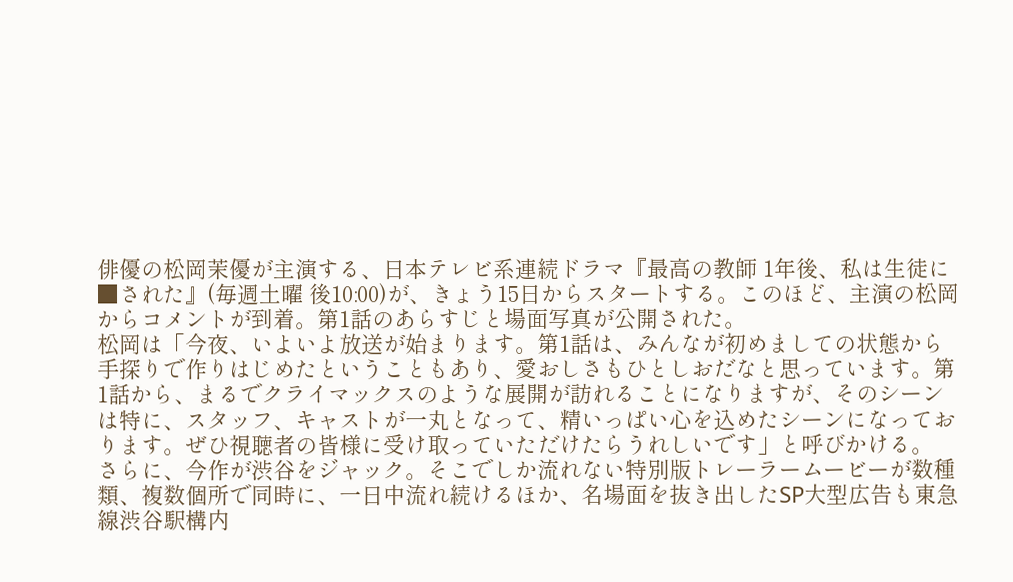俳優の松岡茉優が主演する、日本テレビ系連続ドラマ『最高の教師 1年後、私は生徒に■された』(毎週土曜 後10:00)が、きょう15日からスタートする。このほど、主演の松岡からコメントが到着。第1話のあらすじと場面写真が公開された。
松岡は「今夜、いよいよ放送が始まります。第1話は、みんなが初めましての状態から手探りで作りはじめたということもあり、愛おしさもひとしおだなと思っています。第1話から、まるでクライマックスのような展開が訪れることになりますが、そのシーンは特に、スタッフ、キャストが一丸となって、精いっぱい心を込めたシーンになっております。ぜひ視聴者の皆様に受け取っていただけたらうれしいです」と呼びかける。
さらに、今作が渋谷をジャック。そこでしか流れない特別版トレーラームービーが数種類、複数個所で同時に、一日中流れ続けるほか、名場面を抜き出したSP大型広告も東急線渋谷駅構内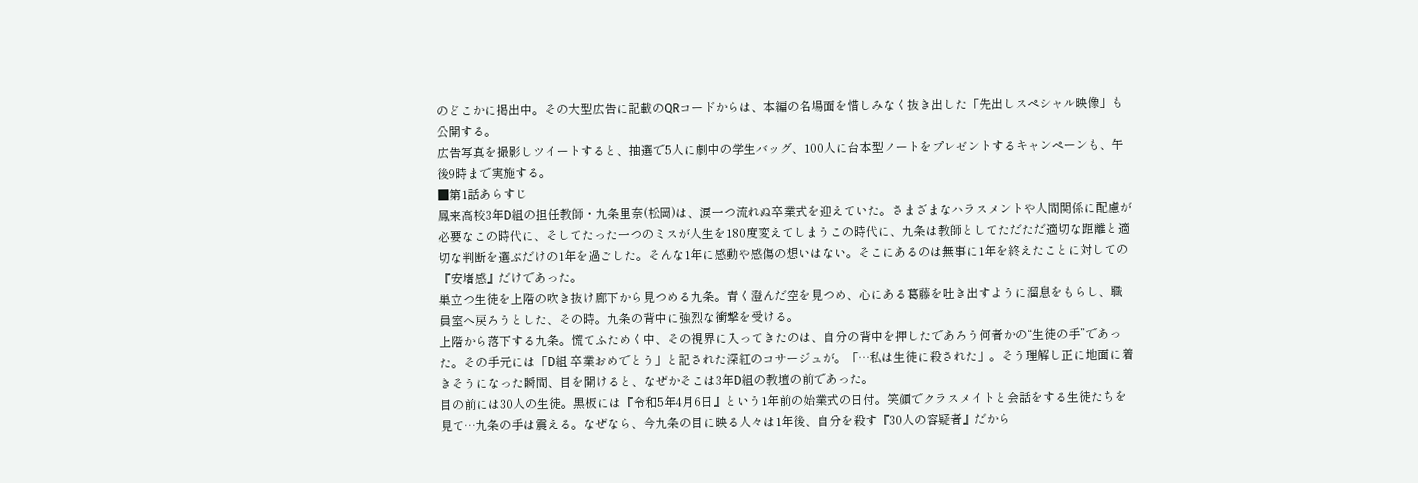のどこかに掲出中。その大型広告に記載のQRコードからは、本編の名場面を惜しみなく抜き出した「先出しスペシャル映像」も公開する。
広告写真を撮影しツイートすると、抽選で5人に劇中の学生バッグ、100人に台本型ノートをプレゼントするキャンペーンも、午後9時まで実施する。
■第1話あらすじ
鳳来高校3年D組の担任教師・九条里奈(松岡)は、涙一つ流れぬ卒業式を迎えていた。さまざまなハラスメントや人間関係に配慮が必要なこの時代に、そしてたった一つのミスが人生を180度変えてしまうこの時代に、九条は教師としてただただ適切な距離と適切な判断を選ぶだけの1年を過ごした。そんな1年に感動や感傷の想いはない。そこにあるのは無事に1年を終えたことに対しての『安堵感』だけであった。
巣立つ生徒を上階の吹き抜け廊下から見つめる九条。青く澄んだ空を見つめ、心にある葛藤を吐き出すように溜息をもらし、職員室へ戻ろうとした、その時。九条の背中に強烈な衝撃を受ける。
上階から落下する九条。慌てふためく中、その視界に入ってきたのは、自分の背中を押したであろう何者かの“生徒の手”であった。その手元には「D組 卒業おめでとう」と記された深紅のコサージュが。「…私は生徒に殺された」。そう理解し正に地面に着きそうになった瞬間、目を開けると、なぜかそこは3年D組の教壇の前であった。
目の前には30人の生徒。黒板には『令和5年4月6日』という1年前の始業式の日付。笑顔でクラスメイトと会話をする生徒たちを見て…九条の手は震える。なぜなら、今九条の目に映る人々は1年後、自分を殺す『30人の容疑者』だから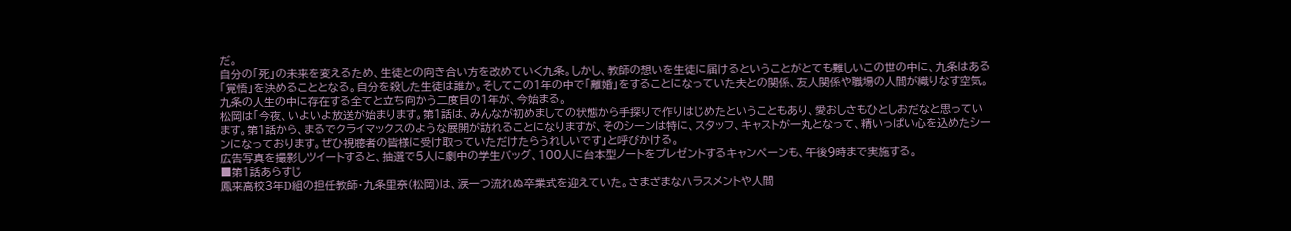だ。
自分の「死」の未来を変えるため、生徒との向き合い方を改めていく九条。しかし、教師の想いを生徒に届けるということがとても難しいこの世の中に、九条はある「覚悟」を決めることとなる。自分を殺した生徒は誰か。そしてこの1年の中で「離婚」をすることになっていた夫との関係、友人関係や職場の人間が織りなす空気。九条の人生の中に存在する全てと立ち向かう二度目の1年が、今始まる。
松岡は「今夜、いよいよ放送が始まります。第1話は、みんなが初めましての状態から手探りで作りはじめたということもあり、愛おしさもひとしおだなと思っています。第1話から、まるでクライマックスのような展開が訪れることになりますが、そのシーンは特に、スタッフ、キャストが一丸となって、精いっぱい心を込めたシーンになっております。ぜひ視聴者の皆様に受け取っていただけたらうれしいです」と呼びかける。
広告写真を撮影しツイートすると、抽選で5人に劇中の学生バッグ、100人に台本型ノートをプレゼントするキャンペーンも、午後9時まで実施する。
■第1話あらすじ
鳳来高校3年D組の担任教師・九条里奈(松岡)は、涙一つ流れぬ卒業式を迎えていた。さまざまなハラスメントや人間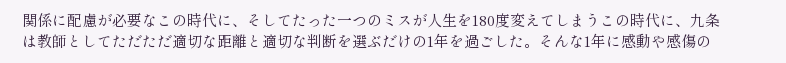関係に配慮が必要なこの時代に、そしてたった一つのミスが人生を180度変えてしまうこの時代に、九条は教師としてただただ適切な距離と適切な判断を選ぶだけの1年を過ごした。そんな1年に感動や感傷の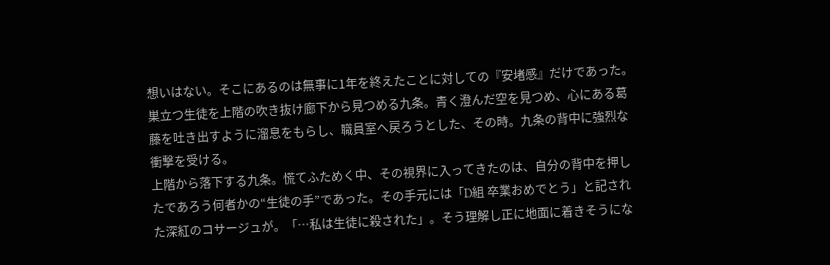想いはない。そこにあるのは無事に1年を終えたことに対しての『安堵感』だけであった。
巣立つ生徒を上階の吹き抜け廊下から見つめる九条。青く澄んだ空を見つめ、心にある葛藤を吐き出すように溜息をもらし、職員室へ戻ろうとした、その時。九条の背中に強烈な衝撃を受ける。
上階から落下する九条。慌てふためく中、その視界に入ってきたのは、自分の背中を押したであろう何者かの“生徒の手”であった。その手元には「D組 卒業おめでとう」と記された深紅のコサージュが。「…私は生徒に殺された」。そう理解し正に地面に着きそうにな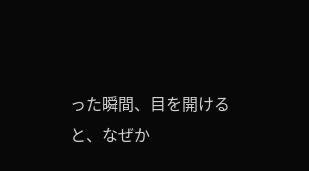った瞬間、目を開けると、なぜか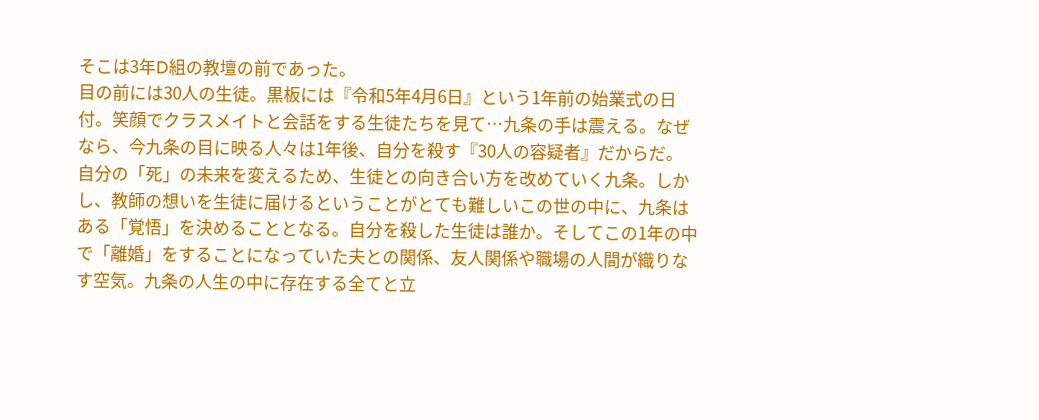そこは3年D組の教壇の前であった。
目の前には30人の生徒。黒板には『令和5年4月6日』という1年前の始業式の日付。笑顔でクラスメイトと会話をする生徒たちを見て…九条の手は震える。なぜなら、今九条の目に映る人々は1年後、自分を殺す『30人の容疑者』だからだ。
自分の「死」の未来を変えるため、生徒との向き合い方を改めていく九条。しかし、教師の想いを生徒に届けるということがとても難しいこの世の中に、九条はある「覚悟」を決めることとなる。自分を殺した生徒は誰か。そしてこの1年の中で「離婚」をすることになっていた夫との関係、友人関係や職場の人間が織りなす空気。九条の人生の中に存在する全てと立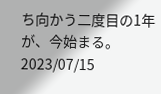ち向かう二度目の1年が、今始まる。
2023/07/15